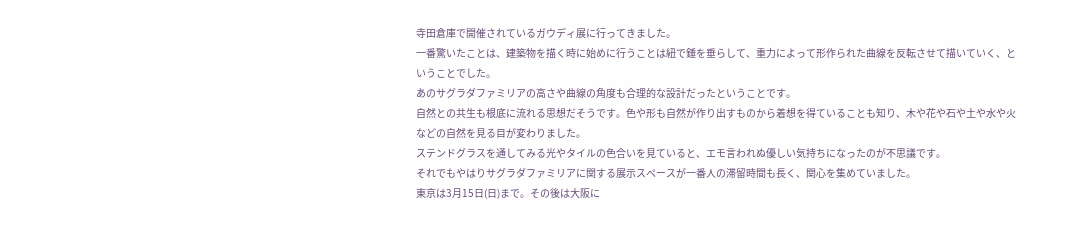寺田倉庫で開催されているガウディ展に行ってきました。
一番驚いたことは、建築物を描く時に始めに行うことは紐で錘を垂らして、重力によって形作られた曲線を反転させて描いていく、ということでした。
あのサグラダファミリアの高さや曲線の角度も合理的な設計だったということです。
自然との共生も根底に流れる思想だそうです。色や形も自然が作り出すものから着想を得ていることも知り、木や花や石や土や水や火などの自然を見る目が変わりました。
ステンドグラスを通してみる光やタイルの色合いを見ていると、エモ言われぬ優しい気持ちになったのが不思議です。
それでもやはりサグラダファミリアに関する展示スペースが一番人の滞留時間も長く、関心を集めていました。
東京は3月15日(日)まで。その後は大阪に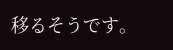移るそうです。